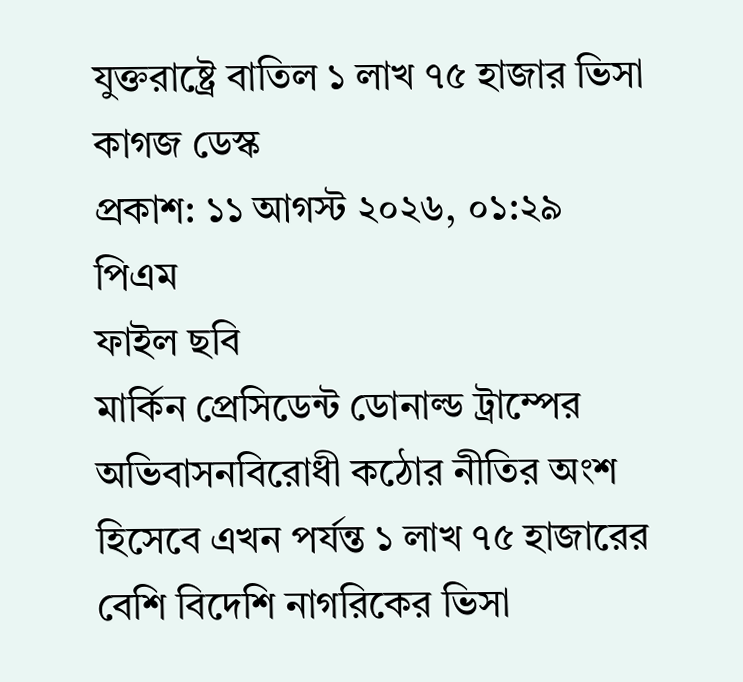যুক্তরাষ্ট্রে বাতিল ১ লাখ ৭৫ হাজার ভিসা
কাগজ ডেস্ক
প্রকাশ: ১১ আগস্ট ২০২৬, ০১:২৯ পিএম
ফাইল ছবি
মার্কিন প্রেসিডেন্ট ডোনাল্ড ট্রাম্পের অভিবাসনবিরোধী কঠোর নীতির অংশ হিসেবে এখন পর্যন্ত ১ লাখ ৭৫ হাজারের বেশি বিদেশি নাগরিকের ভিসা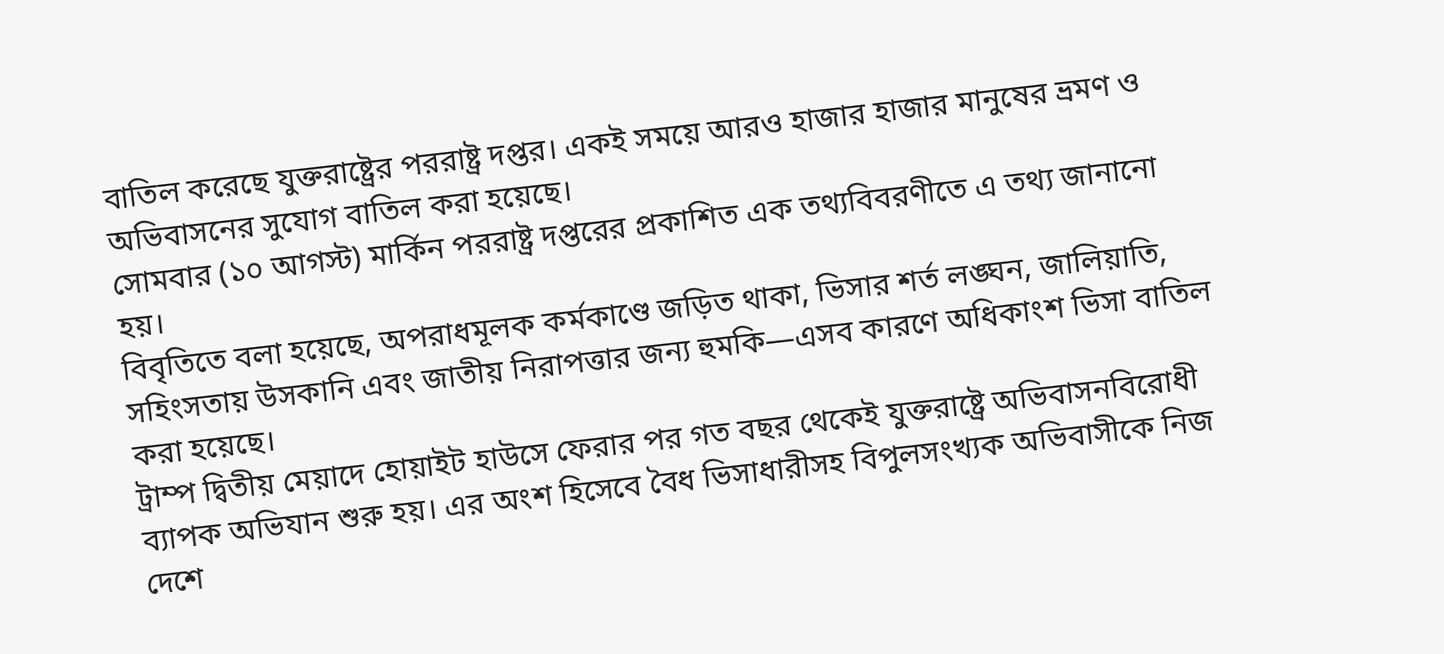বাতিল করেছে যুক্তরাষ্ট্রের পররাষ্ট্র দপ্তর। একই সময়ে আরও হাজার হাজার মানুষের ভ্রমণ ও অভিবাসনের সুযোগ বাতিল করা হয়েছে।
সোমবার (১০ আগস্ট) মার্কিন পররাষ্ট্র দপ্তরের প্রকাশিত এক তথ্যবিবরণীতে এ তথ্য জানানো হয়।
বিবৃতিতে বলা হয়েছে, অপরাধমূলক কর্মকাণ্ডে জড়িত থাকা, ভিসার শর্ত লঙ্ঘন, জালিয়াতি, সহিংসতায় উসকানি এবং জাতীয় নিরাপত্তার জন্য হুমকি—এসব কারণে অধিকাংশ ভিসা বাতিল করা হয়েছে।
ট্রাম্প দ্বিতীয় মেয়াদে হোয়াইট হাউসে ফেরার পর গত বছর থেকেই যুক্তরাষ্ট্রে অভিবাসনবিরোধী ব্যাপক অভিযান শুরু হয়। এর অংশ হিসেবে বৈধ ভিসাধারীসহ বিপুলসংখ্যক অভিবাসীকে নিজ দেশে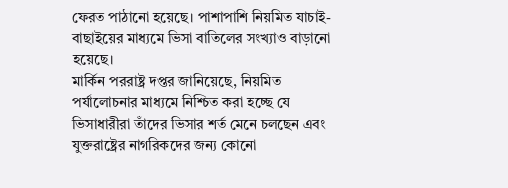ফেরত পাঠানো হয়েছে। পাশাপাশি নিয়মিত যাচাই-বাছাইয়ের মাধ্যমে ভিসা বাতিলের সংখ্যাও বাড়ানো হয়েছে।
মার্কিন পররাষ্ট্র দপ্তর জানিয়েছে, নিয়মিত পর্যালোচনার মাধ্যমে নিশ্চিত করা হচ্ছে যে ভিসাধারীরা তাঁদের ভিসার শর্ত মেনে চলছেন এবং যুক্তরাষ্ট্রের নাগরিকদের জন্য কোনো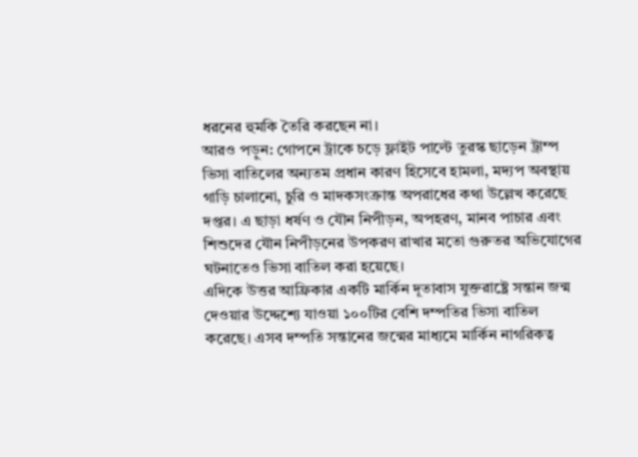ধরনের হুমকি তৈরি করছেন না।
আরও পড়ুন: গোপনে ট্রাকে চড়ে ফ্লাইট পাল্টে তুরস্ক ছাড়েন ট্রাম্প
ভিসা বাতিলের অন্যতম প্রধান কারণ হিসেবে হামলা, মদ্যপ অবস্থায় গাড়ি চালানো, চুরি ও মাদকসংক্রান্ত অপরাধের কথা উল্লেখ করেছে দপ্তর। এ ছাড়া ধর্ষণ ও যৌন নিপীড়ন, অপহরণ, মানব পাচার এবং শিশুদের যৌন নিপীড়নের উপকরণ রাখার মতো গুরুতর অভিযোগের ঘটনাতেও ভিসা বাতিল করা হয়েছে।
এদিকে উত্তর আফ্রিকার একটি মার্কিন দূতাবাস যুক্তরাষ্ট্রে সন্তান জন্ম দেওয়ার উদ্দেশ্যে যাওয়া ১০০টির বেশি দম্পতির ভিসা বাতিল করেছে। এসব দম্পতি সন্তানের জন্মের মাধ্যমে মার্কিন নাগরিকত্ব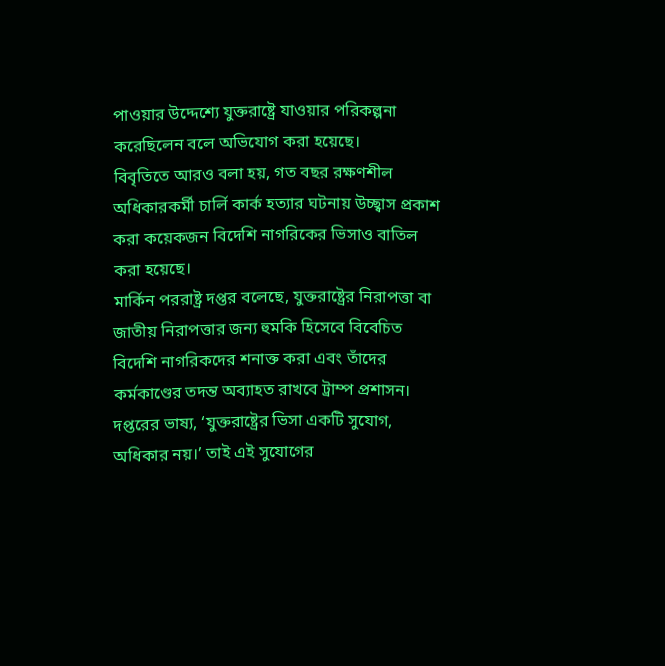পাওয়ার উদ্দেশ্যে যুক্তরাষ্ট্রে যাওয়ার পরিকল্পনা করেছিলেন বলে অভিযোগ করা হয়েছে।
বিবৃতিতে আরও বলা হয়, গত বছর রক্ষণশীল অধিকারকর্মী চার্লি কার্ক হত্যার ঘটনায় উচ্ছ্বাস প্রকাশ করা কয়েকজন বিদেশি নাগরিকের ভিসাও বাতিল করা হয়েছে।
মার্কিন পররাষ্ট্র দপ্তর বলেছে, যুক্তরাষ্ট্রের নিরাপত্তা বা জাতীয় নিরাপত্তার জন্য হুমকি হিসেবে বিবেচিত বিদেশি নাগরিকদের শনাক্ত করা এবং তাঁদের কর্মকাণ্ডের তদন্ত অব্যাহত রাখবে ট্রাম্প প্রশাসন। দপ্তরের ভাষ্য, ‘যুক্তরাষ্ট্রের ভিসা একটি সুযোগ, অধিকার নয়।’ তাই এই সুযোগের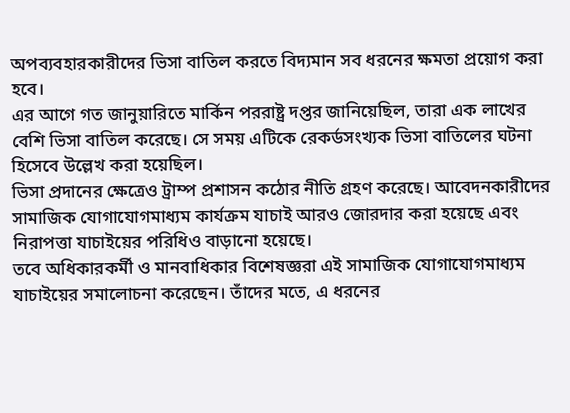অপব্যবহারকারীদের ভিসা বাতিল করতে বিদ্যমান সব ধরনের ক্ষমতা প্রয়োগ করা হবে।
এর আগে গত জানুয়ারিতে মার্কিন পররাষ্ট্র দপ্তর জানিয়েছিল, তারা এক লাখের বেশি ভিসা বাতিল করেছে। সে সময় এটিকে রেকর্ডসংখ্যক ভিসা বাতিলের ঘটনা হিসেবে উল্লেখ করা হয়েছিল।
ভিসা প্রদানের ক্ষেত্রেও ট্রাম্প প্রশাসন কঠোর নীতি গ্রহণ করেছে। আবেদনকারীদের সামাজিক যোগাযোগমাধ্যম কার্যক্রম যাচাই আরও জোরদার করা হয়েছে এবং নিরাপত্তা যাচাইয়ের পরিধিও বাড়ানো হয়েছে।
তবে অধিকারকর্মী ও মানবাধিকার বিশেষজ্ঞরা এই সামাজিক যোগাযোগমাধ্যম যাচাইয়ের সমালোচনা করেছেন। তাঁদের মতে, এ ধরনের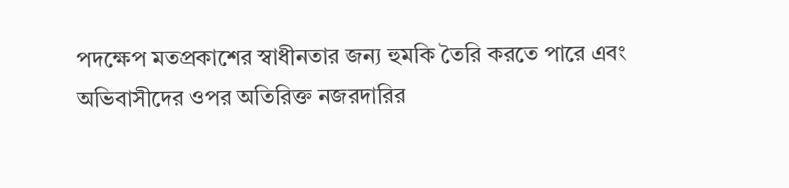পদক্ষেপ মতপ্রকাশের স্বাধীনতার জন্য হুমকি তৈরি করতে পারে এবং অভিবাসীদের ওপর অতিরিক্ত নজরদারির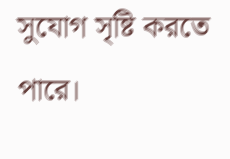সুযোগ সৃষ্টি করতে পারে।